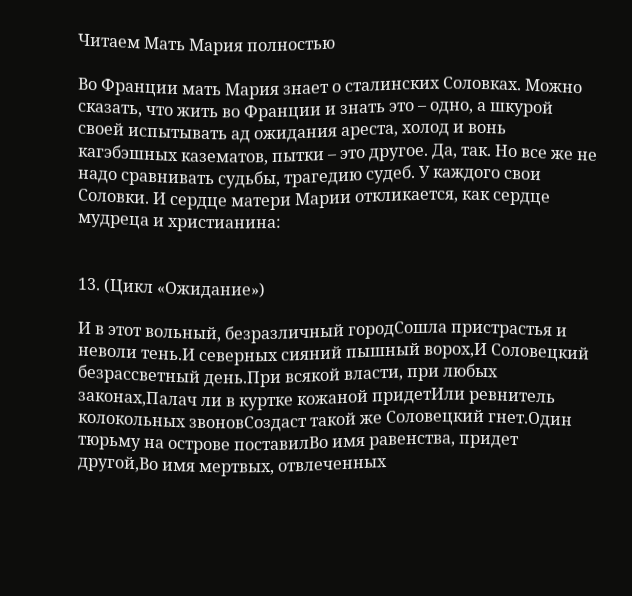Читаем Мать Мария полностью

Во Франции мать Мария знает о сталинских Соловках. Можно сказать, что жить во Франции и знать это – одно, а шкурой своей испытывать ад ожидания ареста, холод и вонь кагэбэшных казематов, пытки – это другое. Да, так. Но все же не надо сравнивать судьбы, трагедию судеб. У каждого свои Соловки. И сердце матери Марии откликается, как сердце мудреца и христианина:


13. (Цикл «Ожидание»)

И в этот вольный, безразличный городСошла пристрастья и неволи тень.И северных сияний пышный ворох,И Соловецкий безрассветный день.При всякой власти, при любых законах,Палач ли в куртке кожаной придетИли ревнитель колокольных звоновСоздаст такой же Соловецкий гнет.Один тюрьму на острове поставилВо имя равенства, придет другой,Во имя мертвых, отвлеченных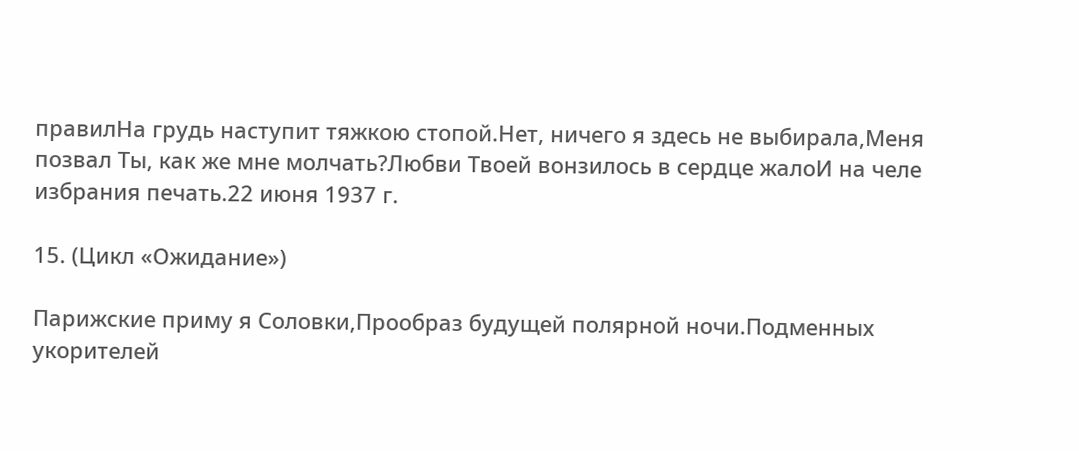правилНа грудь наступит тяжкою стопой.Нет, ничего я здесь не выбирала,Меня позвал Ты, как же мне молчать?Любви Твоей вонзилось в сердце жалоИ на челе избрания печать.22 июня 1937 г.

15. (Цикл «Ожидание»)

Парижские приму я Соловки,Прообраз будущей полярной ночи.Подменных укорителей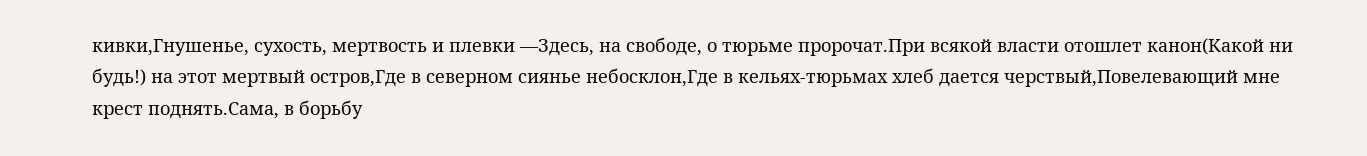кивки,Гнушенье, сухость, мертвость и плевки —Здесь, на свободе, о тюрьме пророчат.При всякой власти отошлет канон(Какой ни будь!) на этот мертвый остров,Где в северном сиянье небосклон,Где в кельях-тюрьмах хлеб дается черствый,Повелевающий мне крест поднять.Сама, в борьбу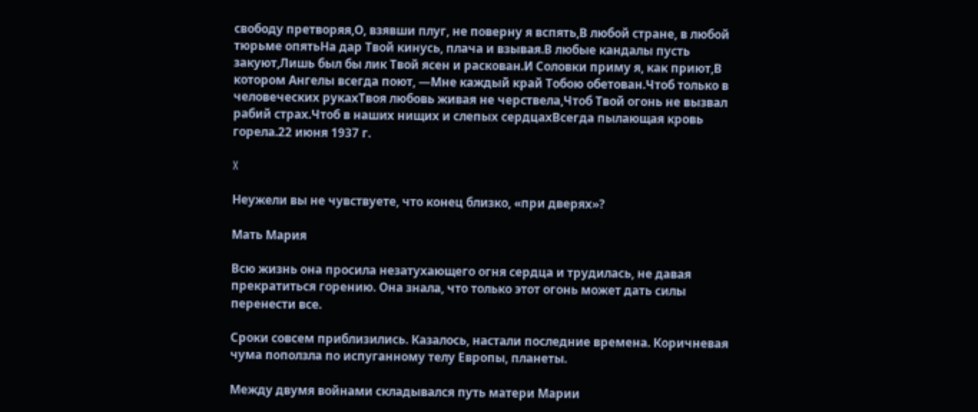свободу претворяя,О, взявши плуг, не поверну я вспять,В любой стране, в любой тюрьме опятьНа дар Твой кинусь, плача и взывая.В любые кандалы пусть закуют,Лишь был бы лик Твой ясен и раскован.И Соловки приму я, как приют,В котором Ангелы всегда поют, —Мне каждый край Тобою обетован.Чтоб только в человеческих рукахТвоя любовь живая не черствела,Чтоб Твой огонь не вызвал рабий страх.Чтоб в наших нищих и слепых сердцахВсегда пылающая кровь горела.22 июня 1937 г.

X

Неужели вы не чувствуете, что конец близко, «при дверях»?

Мать Мария

Всю жизнь она просила незатухающего огня сердца и трудилась, не давая прекратиться горению. Она знала, что только этот огонь может дать силы перенести все.

Сроки совсем приблизились. Казалось, настали последние времена. Коричневая чума поползла по испуганному телу Европы, планеты.

Между двумя войнами складывался путь матери Марии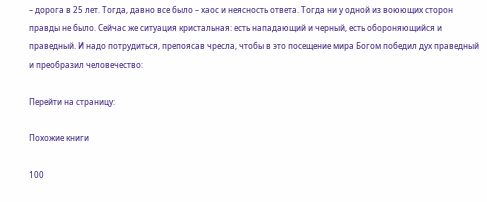– дорога в 25 лет. Тогда, давно все было – хаос и неясность ответа. Тогда ни у одной из воюющих сторон правды не было. Сейчас же ситуация кристальная: есть нападающий и черный, есть обороняющийся и праведный. И надо потрудиться, препоясав чресла, чтобы в это посещение мира Богом победил дух праведный и преобразил человечество:

Перейти на страницу:

Похожие книги

100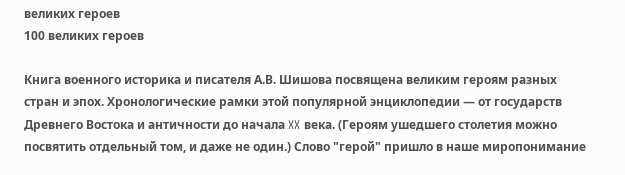великих героев
100 великих героев

Книга военного историка и писателя А.В. Шишова посвящена великим героям разных стран и эпох. Хронологические рамки этой популярной энциклопедии — от государств Древнего Востока и античности до начала XX века. (Героям ушедшего столетия можно посвятить отдельный том, и даже не один.) Слово "герой" пришло в наше миропонимание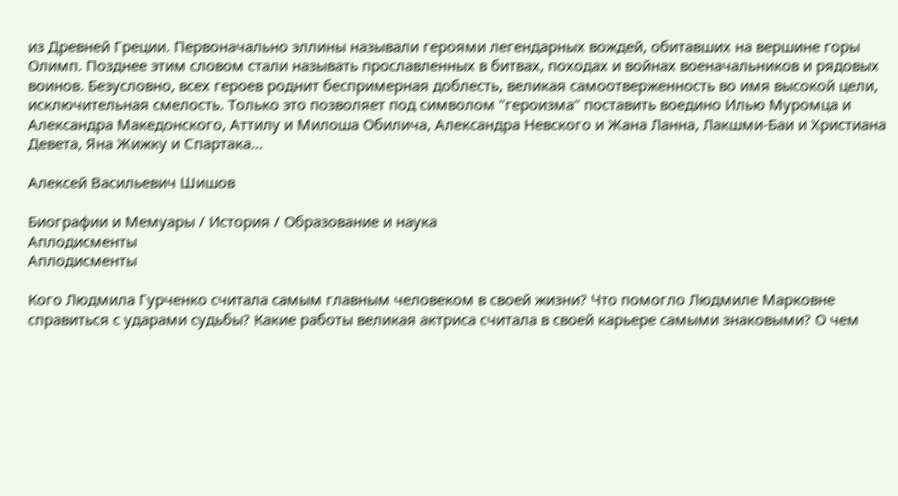из Древней Греции. Первоначально эллины называли героями легендарных вождей, обитавших на вершине горы Олимп. Позднее этим словом стали называть прославленных в битвах, походах и войнах военачальников и рядовых воинов. Безусловно, всех героев роднит беспримерная доблесть, великая самоотверженность во имя высокой цели, исключительная смелость. Только это позволяет под символом "героизма" поставить воедино Илью Муромца и Александра Македонского, Аттилу и Милоша Обилича, Александра Невского и Жана Ланна, Лакшми-Баи и Христиана Девета, Яна Жижку и Спартака…

Алексей Васильевич Шишов

Биографии и Мемуары / История / Образование и наука
Аплодисменты
Аплодисменты

Кого Людмила Гурченко считала самым главным человеком в своей жизни? Что помогло Людмиле Марковне справиться с ударами судьбы? Какие работы великая актриса считала в своей карьере самыми знаковыми? О чем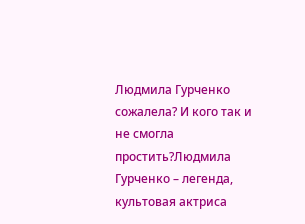Людмила Гурченко сожалела? И кого так и не смогла простить?Людмила Гурченко – легенда, культовая актриса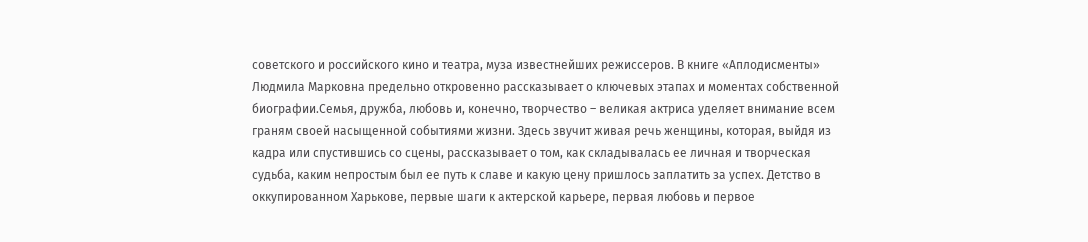советского и российского кино и театра, муза известнейших режиссеров. В книге «Аплодисменты» Людмила Марковна предельно откровенно рассказывает о ключевых этапах и моментах собственной биографии.Семья, дружба, любовь и, конечно, творчество – великая актриса уделяет внимание всем граням своей насыщенной событиями жизни. Здесь звучит живая речь женщины, которая, выйдя из кадра или спустившись со сцены, рассказывает о том, как складывалась ее личная и творческая судьба, каким непростым был ее путь к славе и какую цену пришлось заплатить за успех. Детство в оккупированном Харькове, первые шаги к актерской карьере, первая любовь и первое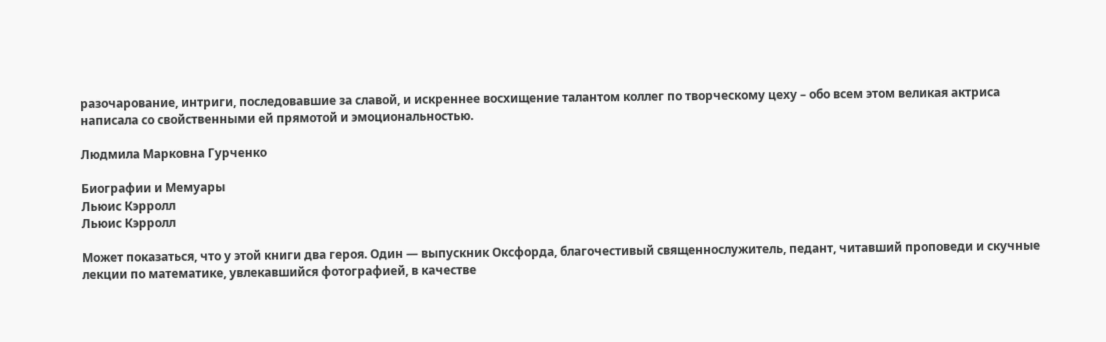разочарование, интриги, последовавшие за славой, и искреннее восхищение талантом коллег по творческому цеху – обо всем этом великая актриса написала со свойственными ей прямотой и эмоциональностью.

Людмила Марковна Гурченко

Биографии и Мемуары
Льюис Кэрролл
Льюис Кэрролл

Может показаться, что у этой книги два героя. Один — выпускник Оксфорда, благочестивый священнослужитель, педант, читавший проповеди и скучные лекции по математике, увлекавшийся фотографией, в качестве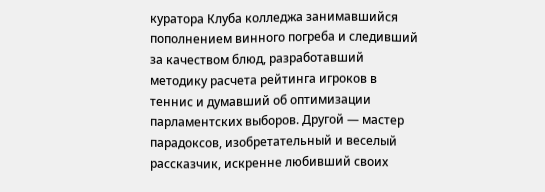куратора Клуба колледжа занимавшийся пополнением винного погреба и следивший за качеством блюд, разработавший методику расчета рейтинга игроков в теннис и думавший об оптимизации парламентских выборов. Другой — мастер парадоксов, изобретательный и веселый рассказчик, искренне любивший своих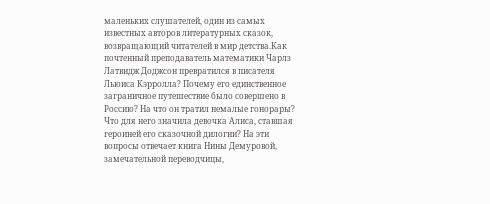маленьких слушателей, один из самых известных авторов литературных сказок, возвращающий читателей в мир детства.Как почтенный преподаватель математики Чарлз Латвидж Доджсон превратился в писателя Льюиса Кэрролла? Почему его единственное заграничное путешествие было совершено в Россию? На что он тратил немалые гонорары? Что для него значила девочка Алиса, ставшая героиней его сказочной дилогии? На эти вопросы отвечает книга Нины Демуровой, замечательной переводчицы,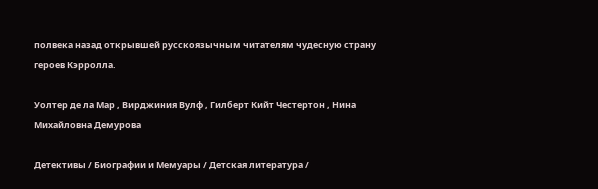полвека назад открывшей русскоязычным читателям чудесную страну героев Кэрролла.

Уолтер де ла Мар , Вирджиния Вулф , Гилберт Кийт Честертон , Нина Михайловна Демурова

Детективы / Биографии и Мемуары / Детская литература /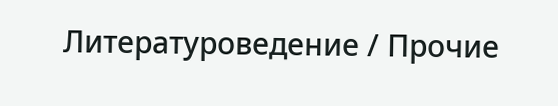Литературоведение / Прочие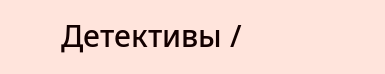Детективы /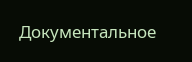Документальное